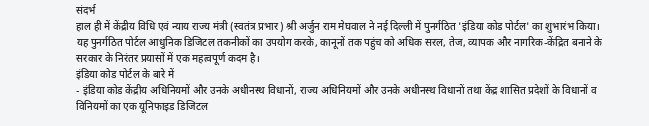संदर्भ
हाल ही में केंद्रीय विधि एवं न्याय राज्य मंत्री (स्वतंत्र प्रभार) श्री अर्जुन राम मेघवाल ने नई दिल्ली में पुनर्गठित 'इंडिया कोड पोर्टल' का शुभारंभ किया। यह पुनर्गठित पोर्टल आधुनिक डिजिटल तकनीकों का उपयोग करके, कानूनों तक पहुंच को अधिक सरल, तेज, व्यापक और नागरिक-केंद्रित बनाने के सरकार के निरंतर प्रयासों में एक महत्वपूर्ण कदम है।
इंडिया कोड पोर्टल के बारे में
- इंडिया कोड केंद्रीय अधिनियमों और उनके अधीनस्थ विधानों, राज्य अधिनियमों और उनके अधीनस्थ विधानों तथा केंद्र शासित प्रदेशों के विधानों व विनियमों का एक यूनिफाइड डिजिटल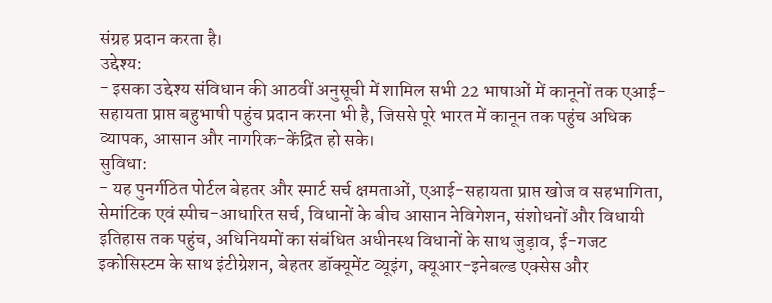संग्रह प्रदान करता है।
उद्देश्य:
- इसका उद्देश्य संविधान की आठवीं अनुसूची में शामिल सभी 22 भाषाओं में कानूनों तक एआई-सहायता प्राप्त बहुभाषी पहुंच प्रदान करना भी है, जिससे पूरे भारत में कानून तक पहुंच अधिक व्यापक, आसान और नागरिक-केंद्रित हो सके।
सुविधा:
- यह पुनर्गठित पोर्टल बेहतर और स्मार्ट सर्च क्षमताओं, एआई-सहायता प्राप्त खोज व सहभागिता, सेमांटिक एवं स्पीच-आधारित सर्च, विधानों के बीच आसान नेविगेशन, संशोधनों और विधायी इतिहास तक पहुंच, अधिनियमों का संबंधित अधीनस्थ विधानों के साथ जुड़ाव, ई-गजट इकोसिस्टम के साथ इंटीग्रेशन, बेहतर डॉक्यूमेंट व्यूइंग, क्यूआर-इनेबल्ड एक्सेस और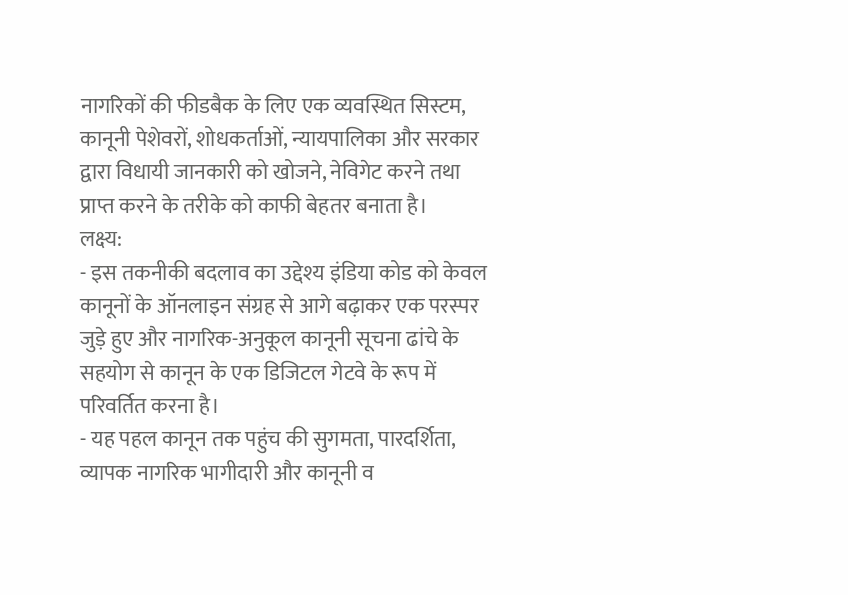नागरिकों की फीडबैक के लिए एक व्यवस्थित सिस्टम, कानूनी पेशेवरों, शोधकर्ताओं, न्यायपालिका और सरकार द्वारा विधायी जानकारी को खोजने, नेविगेट करने तथा प्राप्त करने के तरीके को काफी बेहतर बनाता है।
लक्ष्य:
- इस तकनीकी बदलाव का उद्देश्य इंडिया कोड को केवल कानूनों के ऑनलाइन संग्रह से आगे बढ़ाकर एक परस्पर जुड़े हुए और नागरिक-अनुकूल कानूनी सूचना ढांचे के सहयोग से कानून के एक डिजिटल गेटवे के रूप में परिवर्तित करना है।
- यह पहल कानून तक पहुंच की सुगमता, पारदर्शिता, व्यापक नागरिक भागीदारी और कानूनी व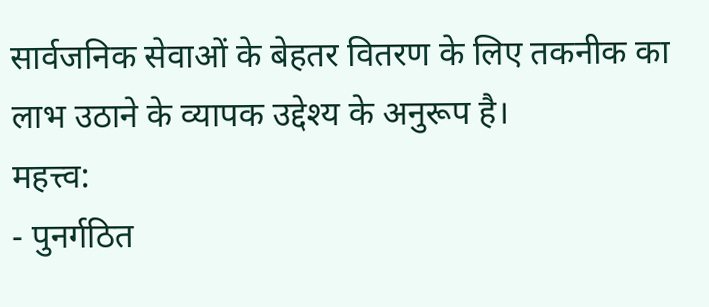सार्वजनिक सेवाओं के बेहतर वितरण के लिए तकनीक का लाभ उठाने के व्यापक उद्देश्य के अनुरूप है।
महत्त्व:
- पुनर्गठित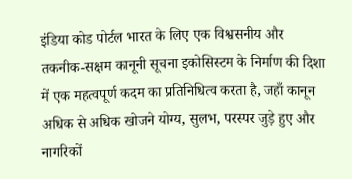इंडिया कोड पोर्टल भारत के लिए एक विश्वसनीय और तकनीक-सक्षम कानूनी सूचना इकोसिस्टम के निर्माण की दिशा में एक महत्वपूर्ण कदम का प्रतिनिधित्व करता है, जहाँ कानून अधिक से अधिक खोजने योग्य, सुलभ, परस्पर जुड़े हुए और नागरिकों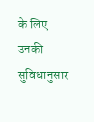के लिए उनकी सुविधानुसार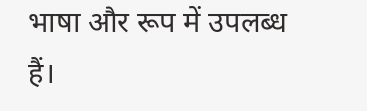भाषा और रूप में उपलब्ध हैं।